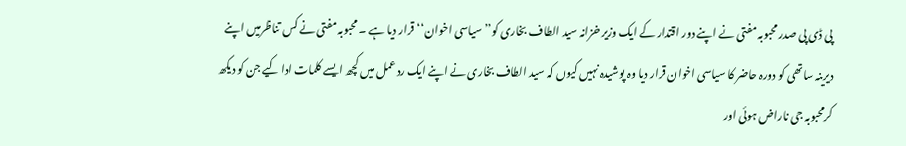پی ڈی پی صدر محبوبہ مفتی نے اپنے دور اقتدار کے ایک وزیر خزانہ سید الطاف بخاری کو’’ سیاسی اخوان‘‘ قرار دیا ہے ۔ محبوبہ مفتی نے کس تناظرمیں اپنے دیرینہ ساتھی کو دورہ حاضر کا سیاسی اخوان قرار دیا وہ پوشیدہ نہیں کیوں کہ سید الطاف بخاری نے اپنے ایک رد عمل میں کچھ ایسے کلمات ادا کیے جن کو دیکھ کرمحبوبہ جی ناراض ہوئی اور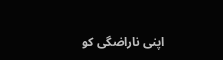اپنی ناراضگی کو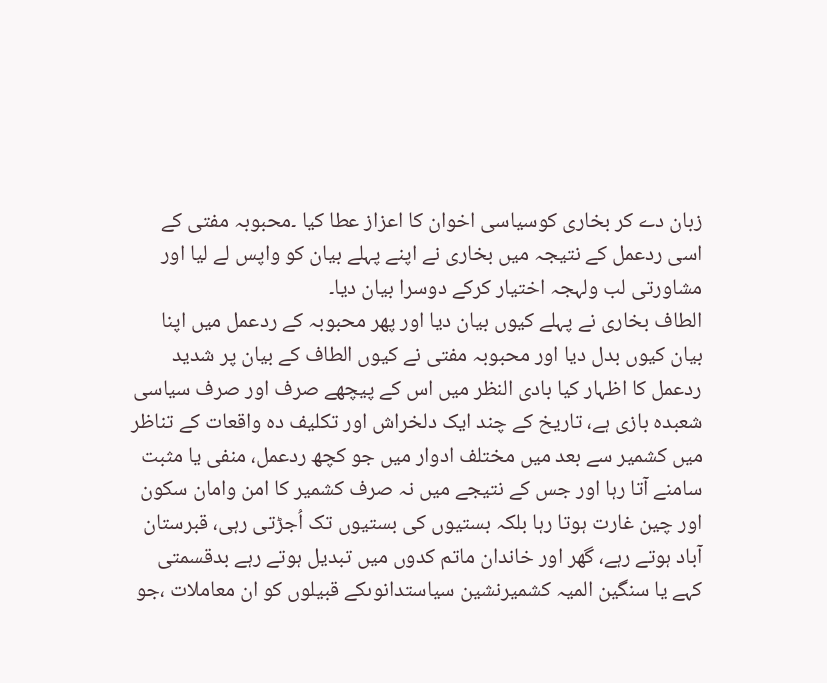زبان دے کر بخاری کوسیاسی اخوان کا اعزاز عطا کیا ۔محبوبہ مفتی کے اسی ردعمل کے نتیجہ میں بخاری نے اپنے پہلے بیان کو واپس لے لیا اور مشاورتی لب ولہجہ اختیار کرکے دوسرا بیان دیا۔
الطاف بخاری نے پہلے کیوں بیان دیا اور پھر محبوبہ کے ردعمل میں اپنا بیان کیوں بدل دیا اور محبوبہ مفتی نے کیوں الطاف کے بیان پر شدید ردعمل کا اظہار کیا بادی النظر میں اس کے پیچھے صرف اور صرف سیاسی شعبدہ بازی ہے، تاریخ کے چند ایک دلخراش اور تکلیف دہ واقعات کے تناظر میں کشمیر سے بعد میں مختلف ادوار میں جو کچھ ردعمل، منفی یا مثبت سامنے آتا رہا اور جس کے نتیجے میں نہ صرف کشمیر کا امن وامان سکون اور چین غارت ہوتا رہا بلکہ بستیوں کی بستیوں تک اُجڑتی رہی، قبرستان آباد ہوتے رہے، گھر اور خاندان ماتم کدوں میں تبدیل ہوتے رہے بدقسمتی کہے یا سنگین المیہ کشمیرنشین سیاستدانوںکے قبیلوں کو ان معاملات ،جو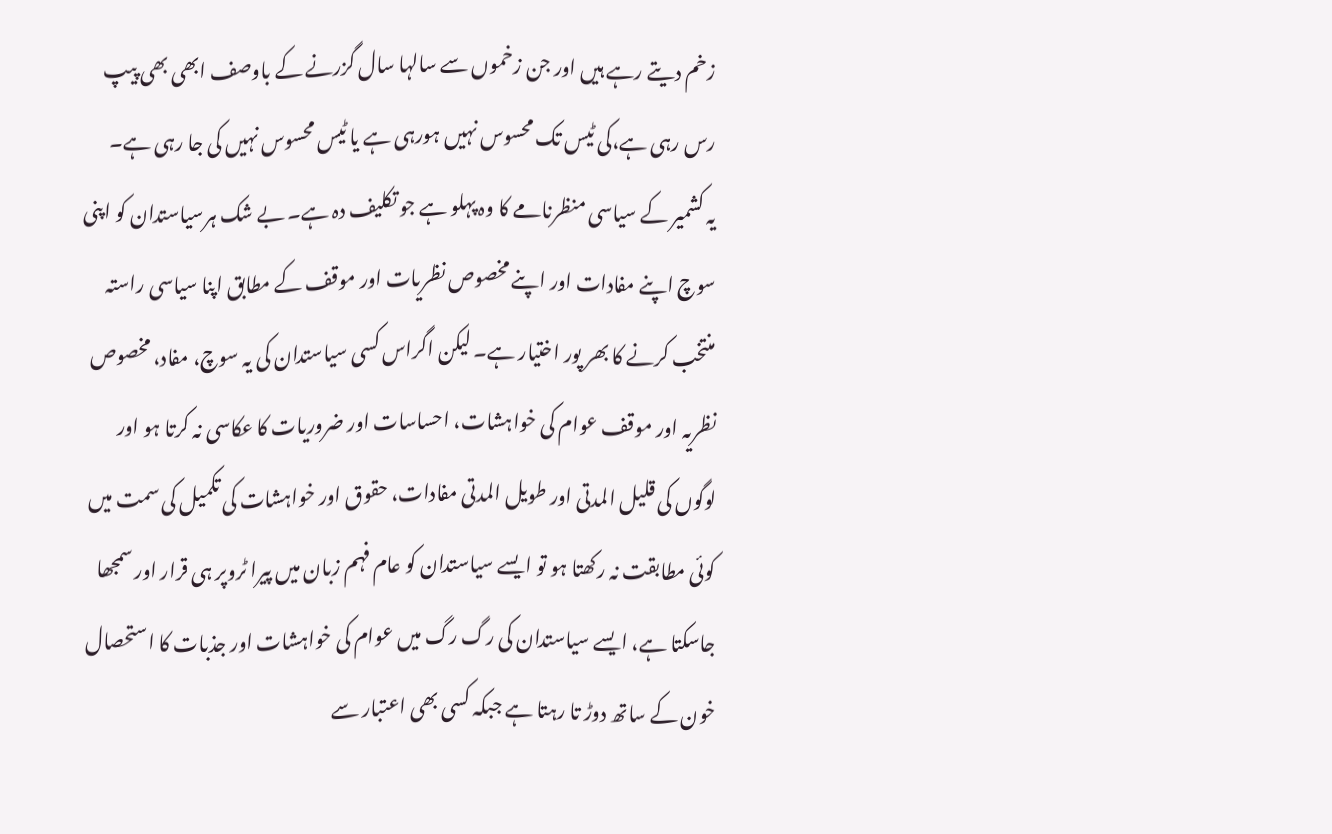زخم دیتے رہے ہیں اور جن زخموں سے سالہا سال گزرنے کے باوصف ابھی بھی پیپ رس رہی ہے،کی ٹیس تک محسوس نہیں ہورہی ہے یا ٹیس محسوس نہیں کی جا رہی ہے۔
یہ کشمیر کے سیاسی منظرنامے کا وہ پہلو ہے جو تکلیف دہ ہے۔ بے شک ہرسیاستدان کو اپنی سوچ اپنے مفادات اور اپنے مخصوص نظریات اور موقف کے مطابق اپنا سیاسی راستہ منتخب کرنے کا بھر پور اختیار ہے۔ لیکن اگراس کسی سیاستدان کی یہ سوچ، مفاد، مخصوص نظریہ اور موقف عوام کی خواہشات، احساسات اور ضروریات کا عکاسی نہ کرتا ہو اور لوگوں کی قلیل المدتی اور طویل المدتی مفادات، حقوق اور خواہشات کی تکمیل کی سمت میں کوئی مطابقت نہ رکھتا ہو تو ایسے سیاستدان کو عام فہم زبان میں پیرا ٹروپر ہی قرار اور سمجھا جاسکتا ہے، ایسے سیاستدان کی رگ رگ میں عوام کی خواہشات اور جذبات کا استحصال خون کے ساتھ دوڑ تا رہتا ہے جبکہ کسی بھی اعتبار سے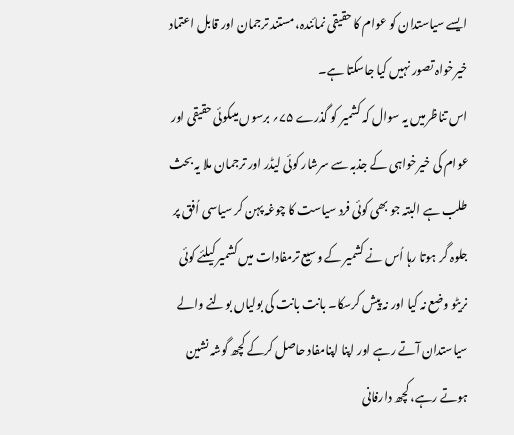ایسے سیاستدان کو عوام کا حقیقی نمائندہ، مستند ترجمان اور قابل اعتماد خیرخواہ تصور نہیں کیا جاسکتا ہے۔
اس تناظرمیں یہ سوال کہ کشمیر کو گذرے ۷۵؍ برسوں میںکوئی حقیقی اور عوام کی خیرخواہی کے جذبہ سے سرشار کوئی لیڈر اور ترجمان ملا یہ بحث طلب ہے البتہ جو بھی کوئی فرد سیاست کا چوغہ پہن کر سیاسی اُفق پر جلوہ گر ہوتا رہا اُس نے کشمیر کے وسیع ترمفادات میں کشمیر کیلئے کوئی نریٹو وضع نہ کیا اور نہ پیش کرسکا۔ بانت بانت کی بولیاں بولنے والے سیاستدان آتے رہے اور اپنا اپنامفاد حاصل کرکے کچھ گوشہ نشین ہوتے رہے، کچھ دارفانی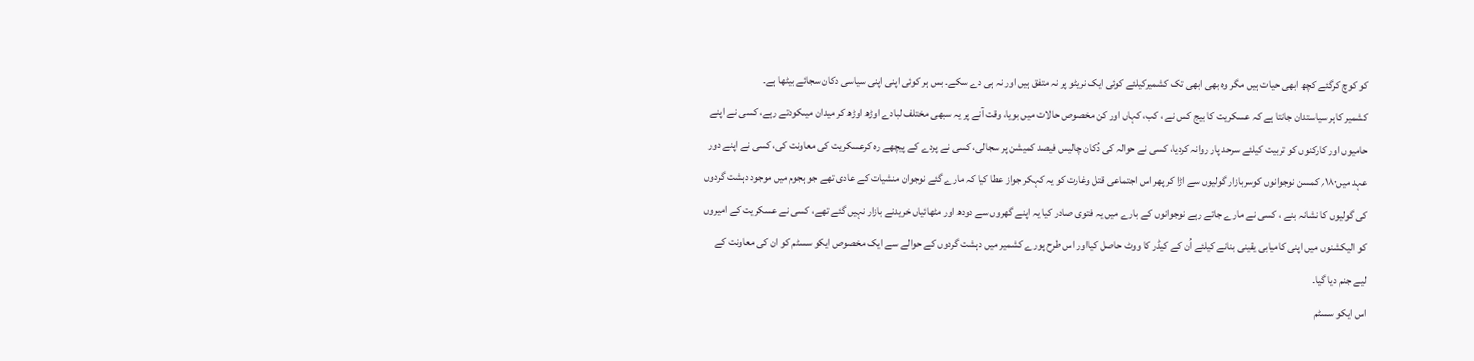کو کوچ کرگئے کچھ ابھی حیات ہیں مگر وہ بھی ابھی تک کشمیرکیلئے کوئی ایک نریٹو پر نہ متفق ہیں اور نہ ہی دے سکے۔ بس ہر کوئی اپنی اپنی سیاسی دکان سجائے بیٹھا ہے۔
کشمیر کاہر سیاستدان جانتا ہے کہ عسکریت کا بیج کس نے ، کب، کہاں اور کن مخصوص حالات میں بویا، وقت آنے پر یہ سبھی مختلف لبادے اوڑھ اوڑھ کر میدان میںکودتے رہے، کسی نے اپنے حامیوں اور کارکنوں کو تربیت کیلئے سرحد پار روانہ کردیا، کسی نے حوالہ کی دُکان چالیس فیصد کمیشن پر سجالی، کسی نے پردے کے پیچھے رہ کرعسکریت کی معاونت کی، کسی نے اپنے دور عہد میں۱۸۰؍ کمسن نوجوانوں کوسربازار گولیوں سے اڑا کر پھر اس اجتماعی قتل وغارت کو یہ کہکر جواز عطا کیا کہ مارے گئے نوجوان منشیات کے عادی تھے جو ہجوم میں موجود دہشت گردوں کی گولیوں کا نشانہ بنے ، کسی نے مارے جاتے رہے نوجوانوں کے بارے میں یہ فتوی صادر کیا یہ اپنے گھروں سے دودھ اور مٹھائیاں خریدنے بازار نہیں گئے تھے، کسی نے عسکریت کے امیروں کو الیکشنوں میں اپنی کامیابی یقینی بنانے کیلئے اُن کے کیڈر کا ووٹ حاصل کیااور اس طرح پورے کشمیر میں دہشت گردوں کے حوالے سے ایک مخصوص ایکو سسٹم کو ان کی معاونت کے لیے جنم دیا گیا۔
اس ایکو سسٹم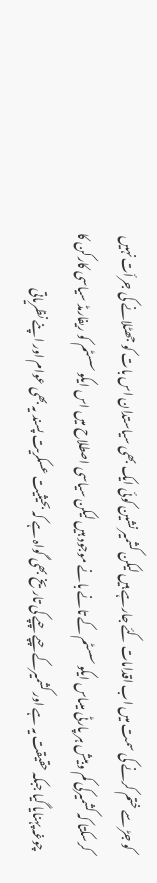کو جڑ سے ختم کرنے کی سمت میں اب اقدامات کئے جارہے ہیں لیکن کشمیر نشین کوئی ایک بھی سیاستدان اس بات کو جھٹلانے کی جرأت نہیں کرسکتا کہ کشمیرکی کم وبیش ہر پارٹی میںاس ایکو سسٹم کے تانے بانے موجود ہیں لیکن سیاسی اصطلاح میں اس ایکو سسٹم کو ریفارمڈ سیاسی کارکن کا چوغہ پہنایا گیا جبکہ حقیقت یہ ہے اور کشمیرکے چپے چپے کی تاریخ بھی گواہ ہے کہ بحیثیت عسکریت پسند یہ بھی عوام اور اپنے نظریاتی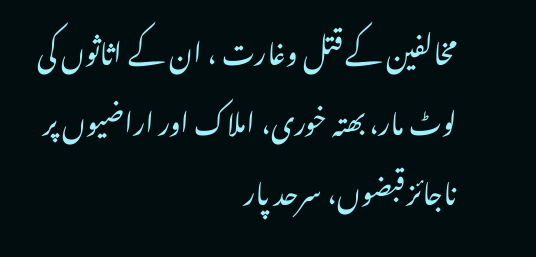مخالفین کے قتل وغارت ، ان کے اثاثوں کی لوٹ مار، بھتہ خوری، املاک اور اراضیوں پر ناجائز قبضوں، سرحد پار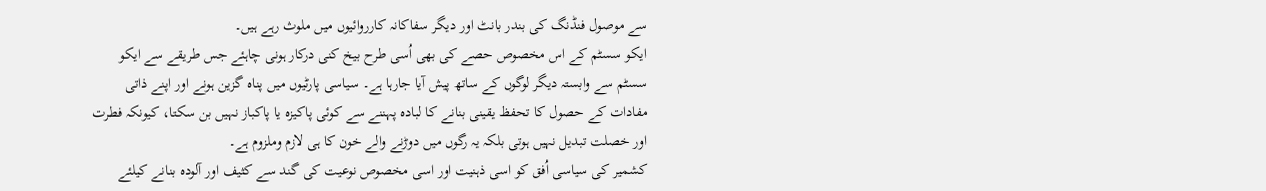سے موصول فنڈنگ کی بندر بانٹ اور دیگر سفاکانہ کارروائیوں میں ملوث رہے ہیں۔
ایکو سسٹم کے اس مخصوص حصے کی بھی اُسی طرح بیخ کنی درکار ہونی چاہئے جس طریقے سے ایکو سسٹم سے وابستہ دیگر لوگوں کے ساتھ پیش آیا جارہا ہے۔ سیاسی پارٹیوں میں پناہ گزین ہونے اور اپنے ذاتی مفادات کے حصول کا تحفظ یقینی بنانے کا لبادہ پہننے سے کوئی پاکیزہ یا پاکباز نہیں بن سکتا، کیونکہ فطرت اور خصلت تبدیل نہیں ہوتی بلکہ یہ رگوں میں دوڑنے والے خون کا ہی لازم وملزوم ہے۔
کشمیر کی سیاسی اُفق کو اسی ذہنیت اور اسی مخصوص نوعیت کی گند سے کثیف اور آلودہ بنانے کیلئے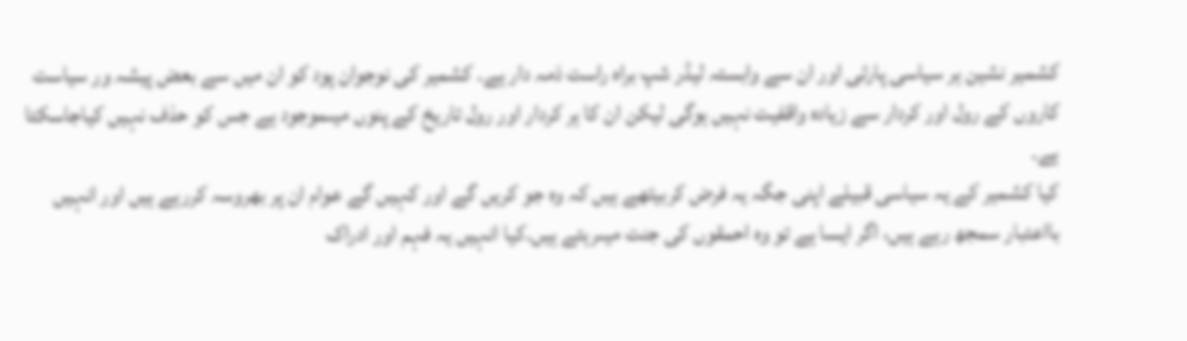کشمیر نشین ہر سیاسی پارٹی اور ان سے وابستہ لیڈر شپ براہ راست ذمہ دار ہے۔ کشمیر کی نوجوان پود کو ان میں سے بعض پیشہ ور سیاست کاروں کے رول اور کردار سے زیادہ واقفیت نہیں ہوگی لیکن ان کا ہر کردار اور رول تاریخ کے پنوں میںموجود ہے جس کو حذف نہیں کیاجاسکتا ہے۔
کیا کشمیر کے یہ سیاسی قبیلے اپنی جگہ یہ فرض کربیٹھے ہیں کہ وہ جو کریں گے اور کہیں گے عوام ان پر بھروسہ کررہے ہیں اور انہیں بااعتبار سمجھ رہے ہیں، اگر ایسا ہے تو وہ احمقوں کی جنت میںرہتے ہیں۔کیا انہیں یہ فہم اور ادراک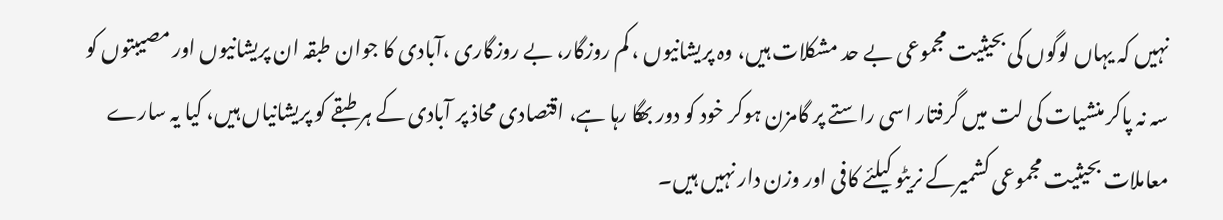نہیں کہ یہاں لوگوں کی بحیثیت مجموعی بے حد مشکلات ہیں، وہ پریشانیوں ، کم روزگار، بے روزگاری ،آبادی کا جوان طبقہ ان پریشانیوں اور مصیبتوں کو سہ نہ پاکر منشیات کی لت میں گرفتار اسی راستے پر گامزن ہوکر خود کو دور بھگا رہا ہے، اقتصادی محاذ پر آبادی کے ہر طبقے کو پریشانیاں ہیں، کیا یہ سارے معاملات بحیثیت مجموعی کشمیرکے نریٹو کیلئے کافی اور وزن دار نہیں ہیں۔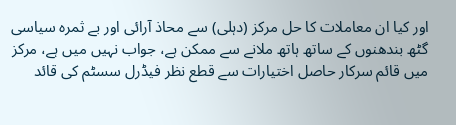اور کیا ان معاملات کا حل مرکز (دہلی) سے محاذ آرائی اور بے ثمرہ سیاسی گٹھ بندھنوں کے ساتھ ہاتھ ملانے سے ممکن ہے، جواب نہیں میں ہے، مرکز میں قائم سرکار حاصل اختیارات سے قطع نظر فیڈرل سسٹم کی قائد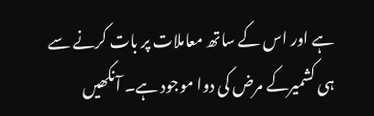ہے اور اس کے ساتھ معاملات پر بات کرنے سے ہی کشمیرکے مرض کی دوا موجود ہے۔ آنکھیں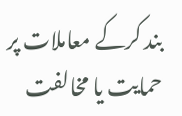بند کرکے معاملات پر حمایت یا مخالفت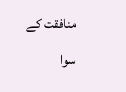منافقت کے سوا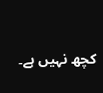کچھ نہیں ہے۔